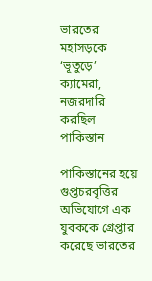ভারতের মহাসড়কে ‘ভূতুড়ে’ ক্যামেরা, নজরদারি করছিল পাকিস্তান

পাকিস্তানের হয়ে গুপ্তচরবৃত্তির অভিযোগে এক যুবককে গ্রেপ্তার করেছে ভারতের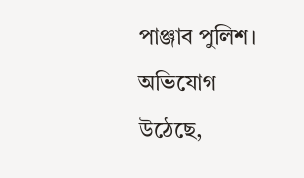পাঞ্জাব পুলিশ। অভিযোগ উঠেছে,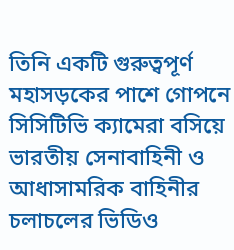তিনি একটি গুরুত্বপূর্ণ মহাসড়কের পাশে গোপনে সিসিটিভি ক্যামেরা বসিয়ে ভারতীয় সেনাবাহিনী ও আধাসামরিক বাহিনীর চলাচলের ভিডিও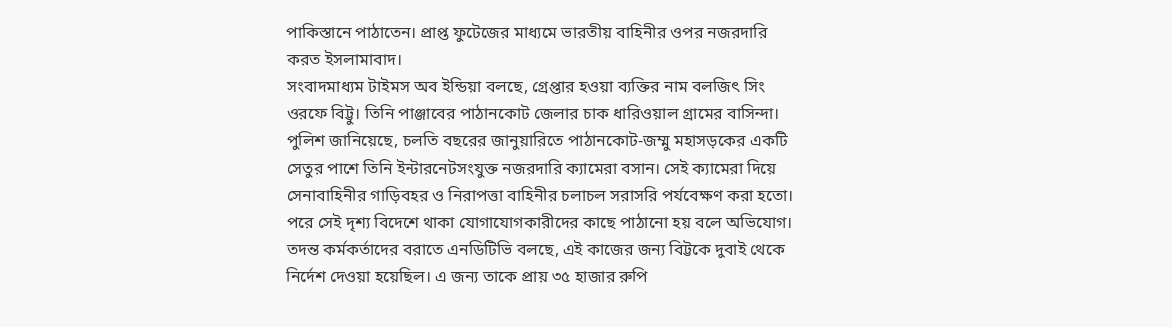পাকিস্তানে পাঠাতেন। প্রাপ্ত ফুটেজের মাধ্যমে ভারতীয় বাহিনীর ওপর নজরদারি করত ইসলামাবাদ।
সংবাদমাধ্যম টাইমস অব ইন্ডিয়া বলছে, গ্রেপ্তার হওয়া ব্যক্তির নাম বলজিৎ সিং ওরফে বিট্টু। তিনি পাঞ্জাবের পাঠানকোট জেলার চাক ধারিওয়াল গ্রামের বাসিন্দা।
পুলিশ জানিয়েছে, চলতি বছরের জানুয়ারিতে পাঠানকোট-জম্মু মহাসড়কের একটি সেতুর পাশে তিনি ইন্টারনেটসংযুক্ত নজরদারি ক্যামেরা বসান। সেই ক্যামেরা দিয়ে সেনাবাহিনীর গাড়িবহর ও নিরাপত্তা বাহিনীর চলাচল সরাসরি পর্যবেক্ষণ করা হতো। পরে সেই দৃশ্য বিদেশে থাকা যোগাযোগকারীদের কাছে পাঠানো হয় বলে অভিযোগ।
তদন্ত কর্মকর্তাদের বরাতে এনডিটিভি বলছে, এই কাজের জন্য বিট্টকে দুবাই থেকে নির্দেশ দেওয়া হয়েছিল। এ জন্য তাকে প্রায় ৩৫ হাজার রুপি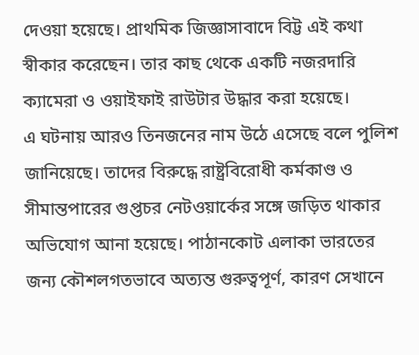দেওয়া হয়েছে। প্রাথমিক জিজ্ঞাসাবাদে বিট্ট এই কথা স্বীকার করেছেন। তার কাছ থেকে একটি নজরদারি ক্যামেরা ও ওয়াইফাই রাউটার উদ্ধার করা হয়েছে।
এ ঘটনায় আরও তিনজনের নাম উঠে এসেছে বলে পুলিশ জানিয়েছে। তাদের বিরুদ্ধে রাষ্ট্রবিরোধী কর্মকাণ্ড ও সীমান্তপারের গুপ্তচর নেটওয়ার্কের সঙ্গে জড়িত থাকার অভিযোগ আনা হয়েছে। পাঠানকোট এলাকা ভারতের জন্য কৌশলগতভাবে অত্যন্ত গুরুত্বপূর্ণ, কারণ সেখানে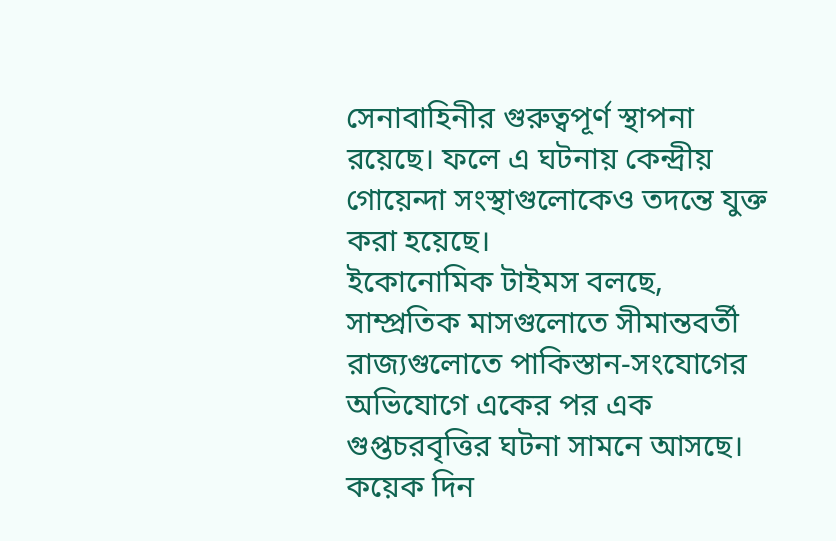সেনাবাহিনীর গুরুত্বপূর্ণ স্থাপনা রয়েছে। ফলে এ ঘটনায় কেন্দ্রীয় গোয়েন্দা সংস্থাগুলোকেও তদন্তে যুক্ত করা হয়েছে।
ইকোনোমিক টাইমস বলছে, সাম্প্রতিক মাসগুলোতে সীমান্তবর্তী রাজ্যগুলোতে পাকিস্তান-সংযোগের অভিযোগে একের পর এক গুপ্তচরবৃত্তির ঘটনা সামনে আসছে। কয়েক দিন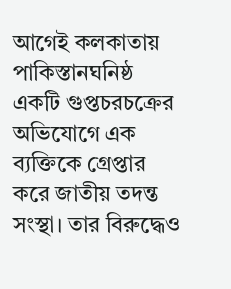আগেই কলকাতায় পাকিস্তানঘনিষ্ঠ একটি গুপ্তচরচক্রের অভিযোগে এক ব্যক্তিকে গ্রেপ্তার করে জাতীয় তদন্ত সংস্থা। তার বিরুদ্ধেও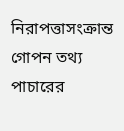নিরাপত্তাসংক্রান্ত গোপন তথ্য পাচারের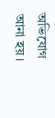অভিযোগ আনা হয়।